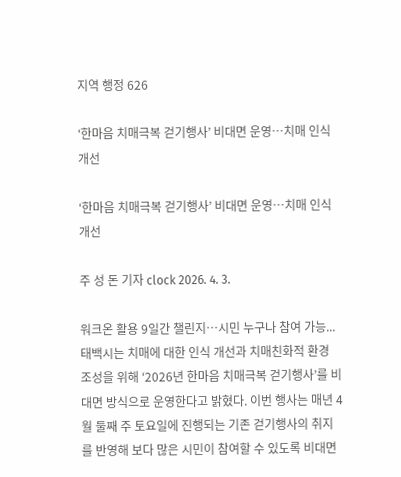지역 행정 626

‘한마음 치매극복 걷기행사’ 비대면 운영…치매 인식 개선

‘한마음 치매극복 걷기행사’ 비대면 운영…치매 인식 개선

주 성 돈 기자 clock 2026. 4. 3.

워크온 활용 9일간 챌린지…시민 누구나 참여 가능...태백시는 치매에 대한 인식 개선과 치매친화적 환경 조성을 위해 ‘2026년 한마음 치매극복 걷기행사’를 비대면 방식으로 운영한다고 밝혔다. 이번 행사는 매년 4월 둘째 주 토요일에 진행되는 기존 걷기행사의 취지를 반영해 보다 많은 시민이 참여할 수 있도록 비대면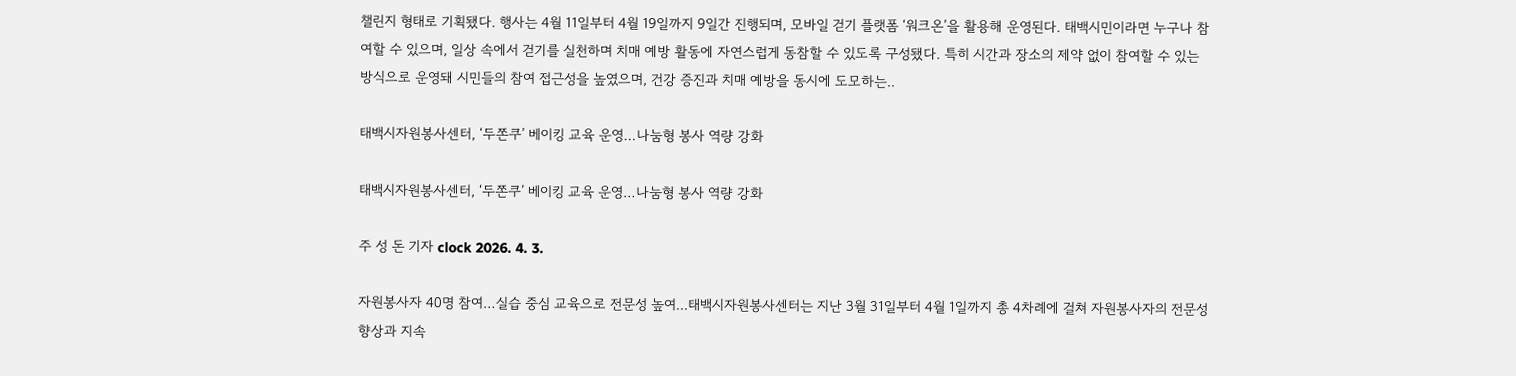챌린지 형태로 기획됐다. 행사는 4월 11일부터 4월 19일까지 9일간 진행되며, 모바일 걷기 플랫폼 ‘워크온’을 활용해 운영된다. 태백시민이라면 누구나 참여할 수 있으며, 일상 속에서 걷기를 실천하며 치매 예방 활동에 자연스럽게 동참할 수 있도록 구성됐다. 특히 시간과 장소의 제약 없이 참여할 수 있는 방식으로 운영돼 시민들의 참여 접근성을 높였으며, 건강 증진과 치매 예방을 동시에 도모하는..

태백시자원봉사센터, ‘두쫀쿠’ 베이킹 교육 운영…나눔형 봉사 역량 강화

태백시자원봉사센터, ‘두쫀쿠’ 베이킹 교육 운영…나눔형 봉사 역량 강화

주 성 돈 기자 clock 2026. 4. 3.

자원봉사자 40명 참여…실습 중심 교육으로 전문성 높여...태백시자원봉사센터는 지난 3월 31일부터 4월 1일까지 총 4차례에 걸쳐 자원봉사자의 전문성 향상과 지속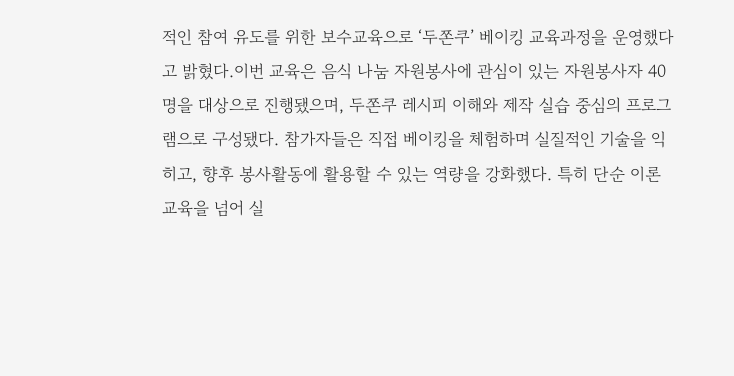적인 참여 유도를 위한 보수교육으로 ‘두쫀쿠’ 베이킹 교육과정을 운영했다고 밝혔다.이번 교육은 음식 나눔 자원봉사에 관심이 있는 자원봉사자 40명을 대상으로 진행됐으며, 두쫀쿠 레시피 이해와 제작 실습 중심의 프로그램으로 구성됐다. 참가자들은 직접 베이킹을 체험하며 실질적인 기술을 익히고, 향후 봉사활동에 활용할 수 있는 역량을 강화했다. 특히 단순 이론 교육을 넘어 실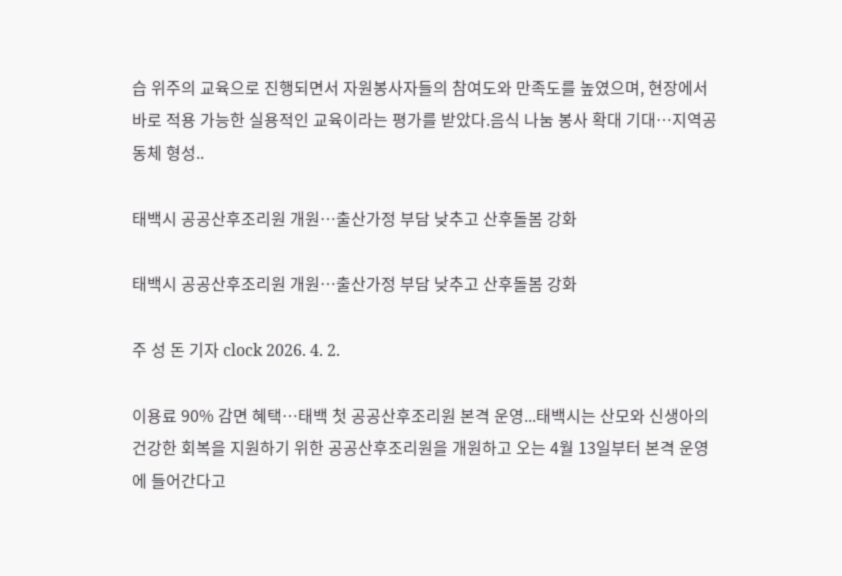습 위주의 교육으로 진행되면서 자원봉사자들의 참여도와 만족도를 높였으며, 현장에서 바로 적용 가능한 실용적인 교육이라는 평가를 받았다.음식 나눔 봉사 확대 기대…지역공동체 형성..

태백시 공공산후조리원 개원…출산가정 부담 낮추고 산후돌봄 강화

태백시 공공산후조리원 개원…출산가정 부담 낮추고 산후돌봄 강화

주 성 돈 기자 clock 2026. 4. 2.

이용료 90% 감면 혜택…태백 첫 공공산후조리원 본격 운영...태백시는 산모와 신생아의 건강한 회복을 지원하기 위한 공공산후조리원을 개원하고 오는 4월 13일부터 본격 운영에 들어간다고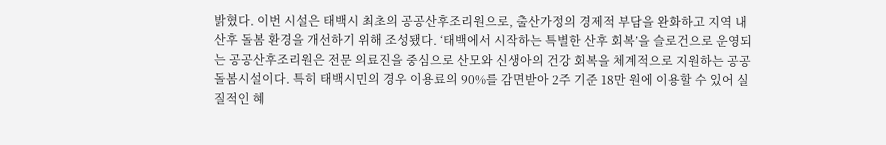밝혔다. 이번 시설은 태백시 최초의 공공산후조리원으로, 출산가정의 경제적 부담을 완화하고 지역 내 산후 돌봄 환경을 개선하기 위해 조성됐다. ‘태백에서 시작하는 특별한 산후 회복’을 슬로건으로 운영되는 공공산후조리원은 전문 의료진을 중심으로 산모와 신생아의 건강 회복을 체계적으로 지원하는 공공 돌봄시설이다. 특히 태백시민의 경우 이용료의 90%를 감면받아 2주 기준 18만 원에 이용할 수 있어 실질적인 혜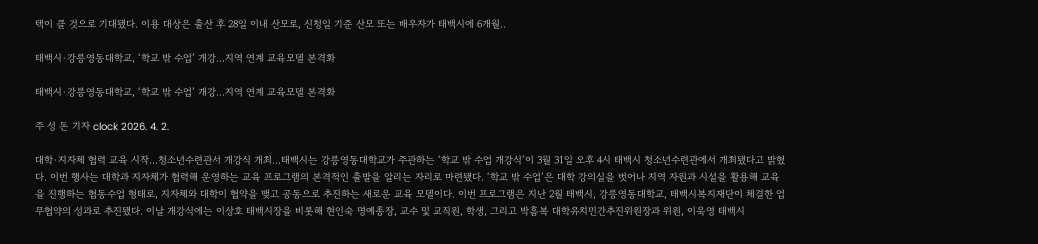택이 클 것으로 기대됐다. 이용 대상은 출산 후 28일 이내 산모로, 신청일 기준 산모 또는 배우자가 태백시에 6개월..

태백시·강릉영동대학교, ‘학교 밖 수업’ 개강…지역 연계 교육모델 본격화

태백시·강릉영동대학교, ‘학교 밖 수업’ 개강…지역 연계 교육모델 본격화

주 성 돈 기자 clock 2026. 4. 2.

대학·지자체 협력 교육 시작…청소년수련관서 개강식 개최...태백시는 강릉영동대학교가 주관하는 ‘학교 밖 수업 개강식’이 3월 31일 오후 4시 태백시 청소년수련관에서 개최됐다고 밝혔다. 이번 행사는 대학과 지자체가 협력해 운영하는 교육 프로그램의 본격적인 출발을 알리는 자리로 마련됐다. ‘학교 밖 수업’은 대학 강의실을 벗어나 지역 자원과 시설을 활용해 교육을 진행하는 협동수업 형태로, 지자체와 대학이 협약을 맺고 공동으로 추진하는 새로운 교육 모델이다. 이번 프로그램은 지난 2월 태백시, 강릉영동대학교, 태백시복지재단이 체결한 업무협약의 성과로 추진됐다. 이날 개강식에는 이상호 태백시장을 비롯해 현인숙 명예총장, 교수 및 교직원, 학생, 그리고 박흠복 대학유치민간추진위원장과 위원, 이욱영 태백시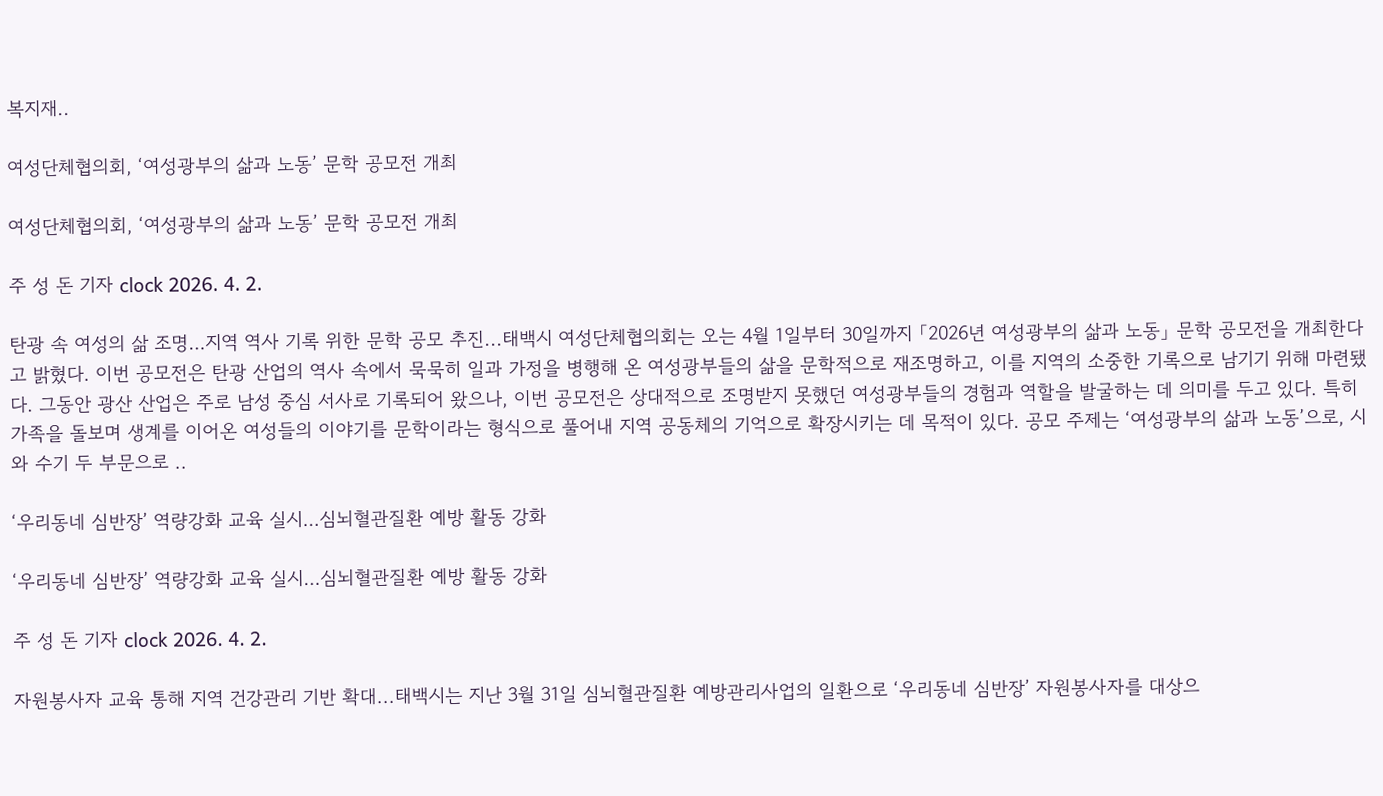복지재..

여성단체협의회, ‘여성광부의 삶과 노동’ 문학 공모전 개최

여성단체협의회, ‘여성광부의 삶과 노동’ 문학 공모전 개최

주 성 돈 기자 clock 2026. 4. 2.

탄광 속 여성의 삶 조명…지역 역사 기록 위한 문학 공모 추진...태백시 여성단체협의회는 오는 4월 1일부터 30일까지 「2026년 여성광부의 삶과 노동」 문학 공모전을 개최한다고 밝혔다. 이번 공모전은 탄광 산업의 역사 속에서 묵묵히 일과 가정을 병행해 온 여성광부들의 삶을 문학적으로 재조명하고, 이를 지역의 소중한 기록으로 남기기 위해 마련됐다. 그동안 광산 산업은 주로 남성 중심 서사로 기록되어 왔으나, 이번 공모전은 상대적으로 조명받지 못했던 여성광부들의 경험과 역할을 발굴하는 데 의미를 두고 있다. 특히 가족을 돌보며 생계를 이어온 여성들의 이야기를 문학이라는 형식으로 풀어내 지역 공동체의 기억으로 확장시키는 데 목적이 있다. 공모 주제는 ‘여성광부의 삶과 노동’으로, 시와 수기 두 부문으로 ..

‘우리동네 심반장’ 역량강화 교육 실시…심뇌혈관질환 예방 활동 강화

‘우리동네 심반장’ 역량강화 교육 실시…심뇌혈관질환 예방 활동 강화

주 성 돈 기자 clock 2026. 4. 2.

자원봉사자 교육 통해 지역 건강관리 기반 확대...태백시는 지난 3월 31일 심뇌혈관질환 예방관리사업의 일환으로 ‘우리동네 심반장’ 자원봉사자를 대상으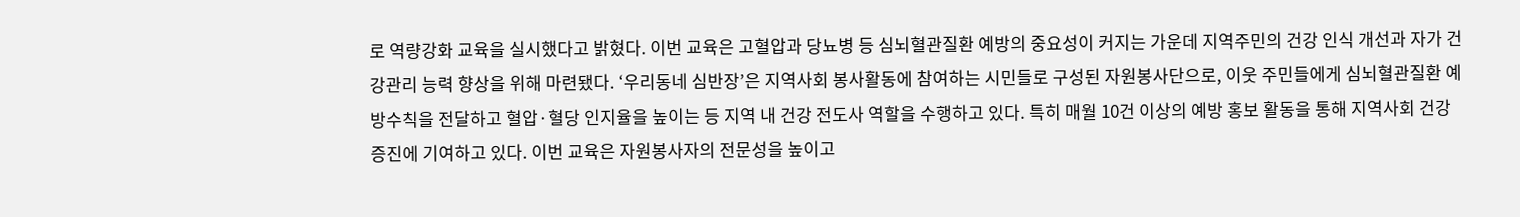로 역량강화 교육을 실시했다고 밝혔다. 이번 교육은 고혈압과 당뇨병 등 심뇌혈관질환 예방의 중요성이 커지는 가운데 지역주민의 건강 인식 개선과 자가 건강관리 능력 향상을 위해 마련됐다. ‘우리동네 심반장’은 지역사회 봉사활동에 참여하는 시민들로 구성된 자원봉사단으로, 이웃 주민들에게 심뇌혈관질환 예방수칙을 전달하고 혈압·혈당 인지율을 높이는 등 지역 내 건강 전도사 역할을 수행하고 있다. 특히 매월 10건 이상의 예방 홍보 활동을 통해 지역사회 건강 증진에 기여하고 있다. 이번 교육은 자원봉사자의 전문성을 높이고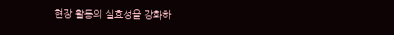현장 활동의 실효성을 강화하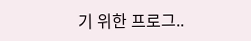기 위한 프로그..